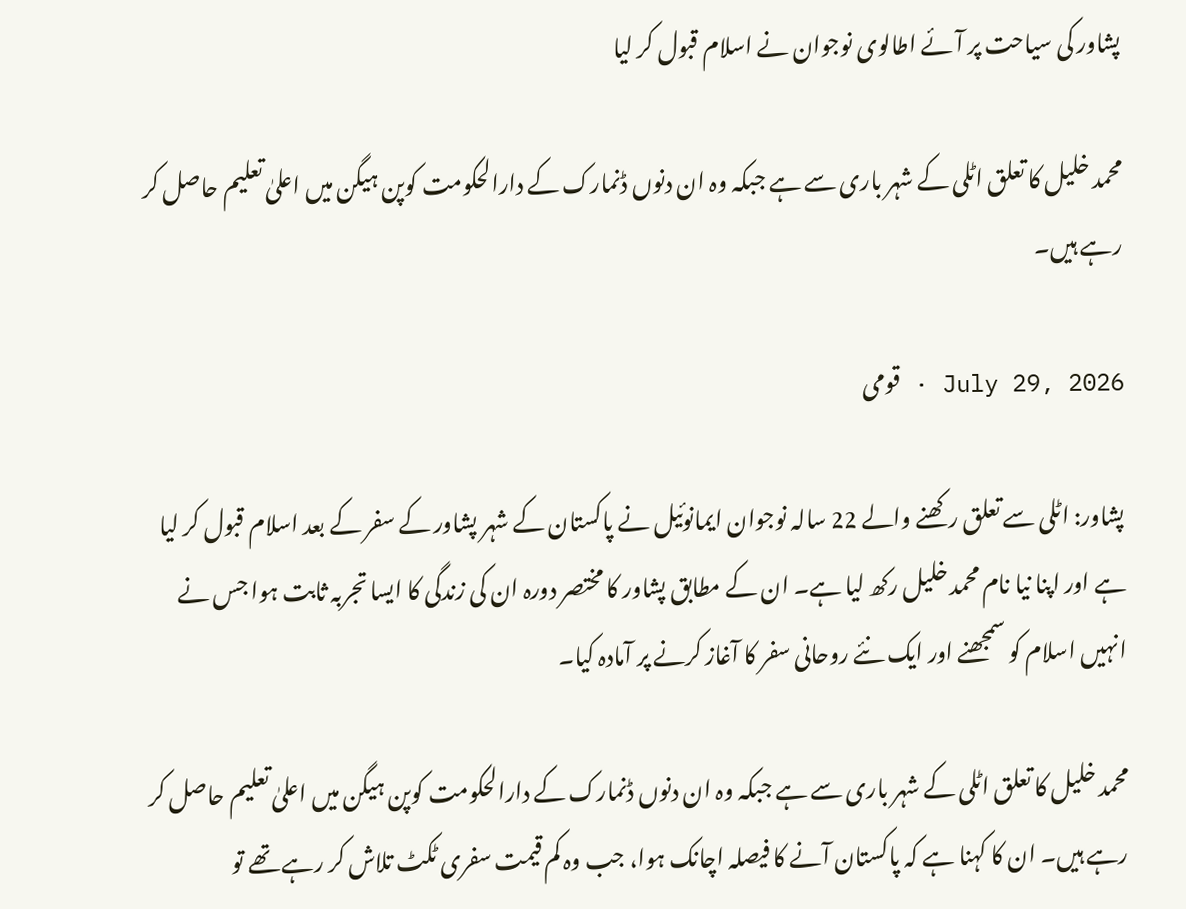پشاور کی سیاحت پر آئے اطالوی نوجوان نے اسلام قبول کر لیا

محمد خلیل کا تعلق اٹلی کے شہر باری سے ہے جبکہ وہ ان دنوں ڈنمارک کے دارالحکومت کوپن ہیگن میں اعلیٰ تعلیم حاصل کر رہے ہیں۔

July 29, 2026 · قومی

پشاور: اٹلی سے تعلق رکھنے والے 22 سالہ نوجوان ایمانوئیل نے پاکستان کے شہر پشاور کے سفر کے بعد اسلام قبول کر لیا ہے اور اپنا نیا نام محمد خلیل رکھ لیا ہے۔ ان کے مطابق پشاور کا مختصر دورہ ان کی زندگی کا ایسا تجربہ ثابت ہوا جس نے انہیں اسلام کو سمجھنے اور ایک نئے روحانی سفر کا آغاز کرنے پر آمادہ کیا۔

محمد خلیل کا تعلق اٹلی کے شہر باری سے ہے جبکہ وہ ان دنوں ڈنمارک کے دارالحکومت کوپن ہیگن میں اعلیٰ تعلیم حاصل کر رہے ہیں۔ ان کا کہنا ہے کہ پاکستان آنے کا فیصلہ اچانک ہوا، جب وہ کم قیمت سفری ٹکٹ تلاش کر رہے تھے تو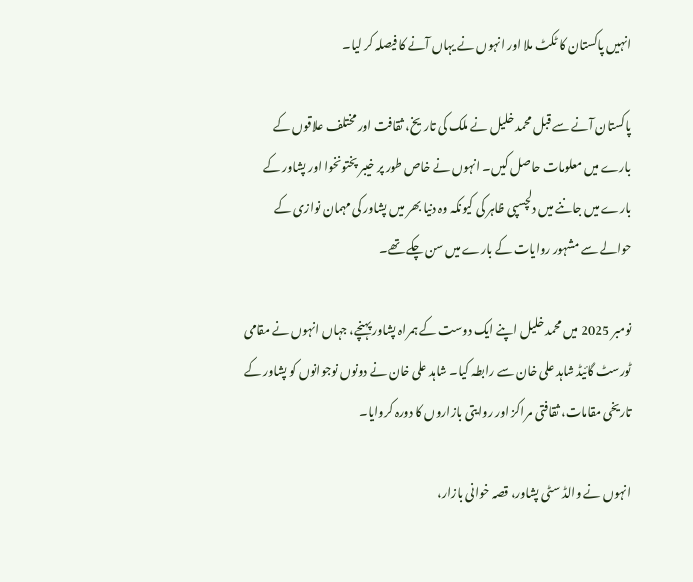انہیں پاکستان کا ٹکٹ ملا اور انہوں نے یہاں آنے کا فیصلہ کر لیا۔

پاکستان آنے سے قبل محمد خلیل نے ملک کی تاریخ، ثقافت اور مختلف علاقوں کے بارے میں معلومات حاصل کیں۔ انہوں نے خاص طور پر خیبر پختونخوا اور پشاور کے بارے میں جاننے میں دلچسپی ظاہر کی کیونکہ وہ دنیا بھر میں پشاور کی مہمان نوازی کے حوالے سے مشہور روایات کے بارے میں سن چکے تھے۔

نومبر 2025 میں محمد خلیل اپنے ایک دوست کے ہمراہ پشاور پہنچے، جہاں انہوں نے مقامی ٹورسٹ گائیڈ شاہد علی خان سے رابطہ کیا۔ شاہد علی خان نے دونوں نوجوانوں کو پشاور کے تاریخی مقامات، ثقافتی مراکز اور روایتی بازاروں کا دورہ کروایا۔

انہوں نے والڈ سٹی پشاور، قصہ خوانی بازار،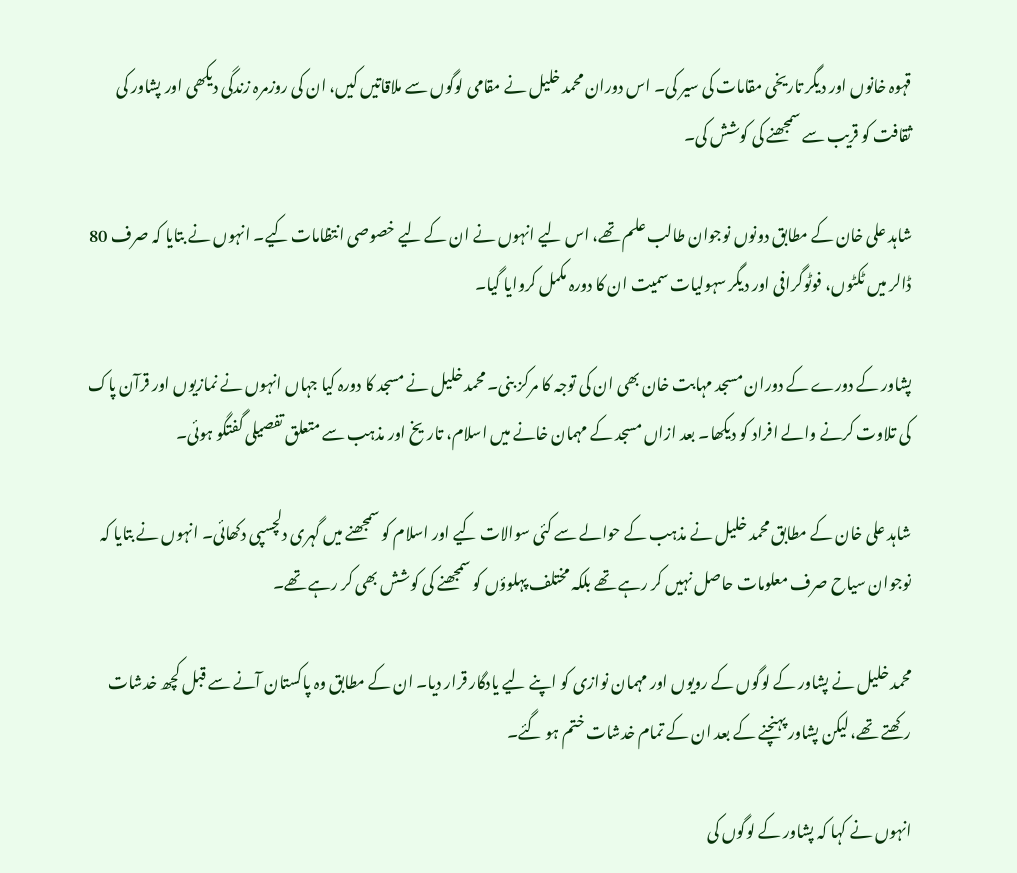قہوہ خانوں اور دیگر تاریخی مقامات کی سیر کی۔ اس دوران محمد خلیل نے مقامی لوگوں سے ملاقاتیں کیں، ان کی روزمرہ زندگی دیکھی اور پشاور کی ثقافت کو قریب سے سمجھنے کی کوشش کی۔

شاہد علی خان کے مطابق دونوں نوجوان طالب علم تھے، اس لیے انہوں نے ان کے لیے خصوصی انتظامات کیے۔ انہوں نے بتایا کہ صرف 80 ڈالر میں ٹکٹوں، فوٹوگرافی اور دیگر سہولیات سمیت ان کا دورہ مکمل کروایا گیا۔

پشاور کے دورے کے دوران مسجد مہابت خان بھی ان کی توجہ کا مرکز بنی۔ محمد خلیل نے مسجد کا دورہ کیا جہاں انہوں نے نمازیوں اور قرآن پاک کی تلاوت کرنے والے افراد کو دیکھا۔ بعد ازاں مسجد کے مہمان خانے میں اسلام، تاریخ اور مذہب سے متعلق تفصیلی گفتگو ہوئی۔

شاہد علی خان کے مطابق محمد خلیل نے مذہب کے حوالے سے کئی سوالات کیے اور اسلام کو سمجھنے میں گہری دلچسپی دکھائی۔ انہوں نے بتایا کہ نوجوان سیاح صرف معلومات حاصل نہیں کر رہے تھے بلکہ مختلف پہلوؤں کو سمجھنے کی کوشش بھی کر رہے تھے۔

محمد خلیل نے پشاور کے لوگوں کے رویوں اور مہمان نوازی کو اپنے لیے یادگار قرار دیا۔ ان کے مطابق وہ پاکستان آنے سے قبل کچھ خدشات رکھتے تھے، لیکن پشاور پہنچنے کے بعد ان کے تمام خدشات ختم ہو گئے۔

انہوں نے کہا کہ پشاور کے لوگوں کی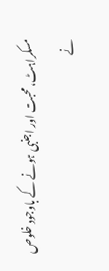مسکراہٹ، محبت اور اجنبی ہونے کے باوجود خلوص نے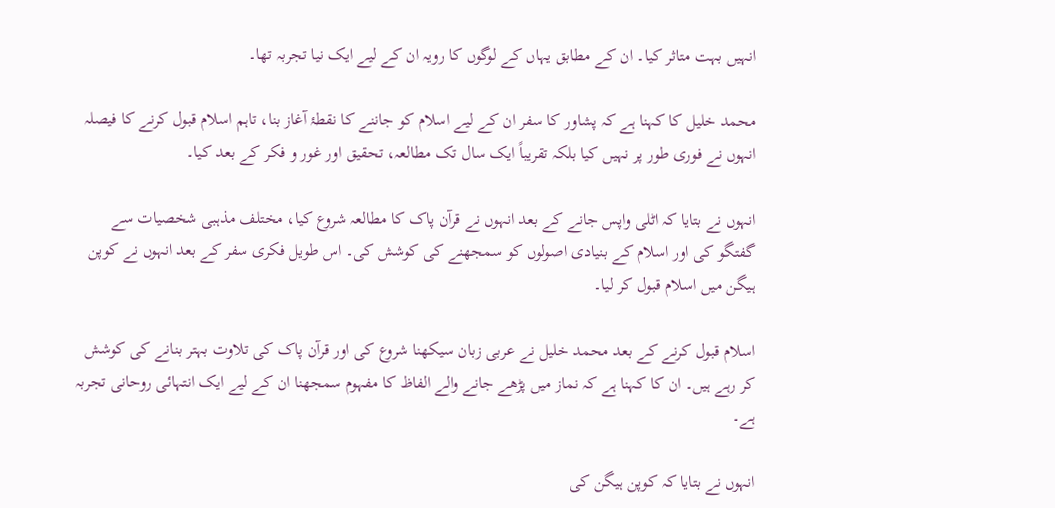انہیں بہت متاثر کیا۔ ان کے مطابق یہاں کے لوگوں کا رویہ ان کے لیے ایک نیا تجربہ تھا۔

محمد خلیل کا کہنا ہے کہ پشاور کا سفر ان کے لیے اسلام کو جاننے کا نقطۂ آغاز بنا، تاہم اسلام قبول کرنے کا فیصلہ انہوں نے فوری طور پر نہیں کیا بلکہ تقریباً ایک سال تک مطالعہ، تحقیق اور غور و فکر کے بعد کیا۔

انہوں نے بتایا کہ اٹلی واپس جانے کے بعد انہوں نے قرآن پاک کا مطالعہ شروع کیا، مختلف مذہبی شخصیات سے گفتگو کی اور اسلام کے بنیادی اصولوں کو سمجھنے کی کوشش کی۔ اس طویل فکری سفر کے بعد انہوں نے کوپن ہیگن میں اسلام قبول کر لیا۔

اسلام قبول کرنے کے بعد محمد خلیل نے عربی زبان سیکھنا شروع کی اور قرآن پاک کی تلاوت بہتر بنانے کی کوشش کر رہے ہیں۔ ان کا کہنا ہے کہ نماز میں پڑھے جانے والے الفاظ کا مفہوم سمجھنا ان کے لیے ایک انتہائی روحانی تجربہ ہے۔

انہوں نے بتایا کہ کوپن ہیگن کی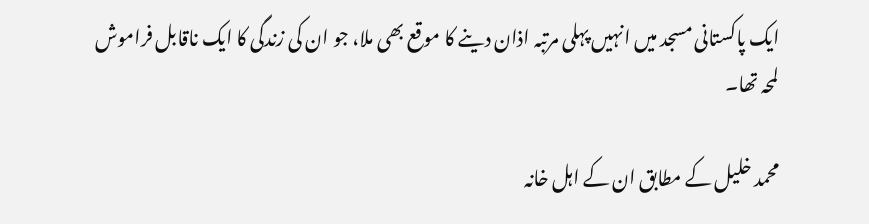ایک پاکستانی مسجد میں انہیں پہلی مرتبہ اذان دینے کا موقع بھی ملا، جو ان کی زندگی کا ایک ناقابل فراموش لمحہ تھا۔

محمد خلیل کے مطابق ان کے اہل خانہ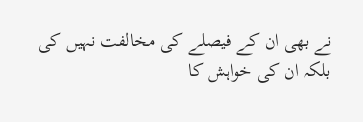نے بھی ان کے فیصلے کی مخالفت نہیں کی بلکہ ان کی خواہش کا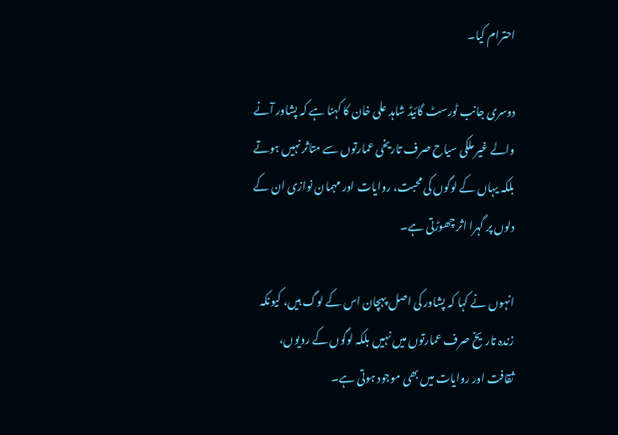احترام کیا۔

دوسری جانب ٹورسٹ گائیڈ شاہد علی خان کا کہنا ہے کہ پشاور آنے والے غیر ملکی سیاح صرف تاریخی عمارتوں سے متاثر نہیں ہوتے بلکہ یہاں کے لوگوں کی محبت، روایات اور مہمان نوازی ان کے دلوں پر گہرا اثر چھوڑتی ہے۔

انہوں نے کہا کہ پشاور کی اصل پہچان اس کے لوگ ہیں، کیونکہ زندہ تاریخ صرف عمارتوں میں نہیں بلکہ لوگوں کے رویوں، ثقافت اور روایات میں بھی موجود ہوتی ہے۔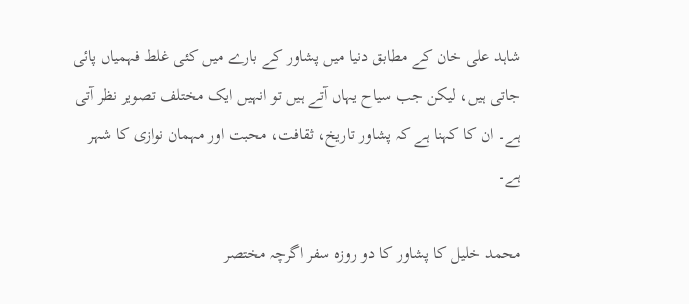شاہد علی خان کے مطابق دنیا میں پشاور کے بارے میں کئی غلط فہمیاں پائی جاتی ہیں، لیکن جب سیاح یہاں آتے ہیں تو انہیں ایک مختلف تصویر نظر آتی ہے۔ ان کا کہنا ہے کہ پشاور تاریخ، ثقافت، محبت اور مہمان نوازی کا شہر ہے۔

محمد خلیل کا پشاور کا دو روزہ سفر اگرچہ مختصر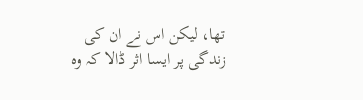تھا، لیکن اس نے ان کی زندگی پر ایسا اثر ڈالا کہ وہ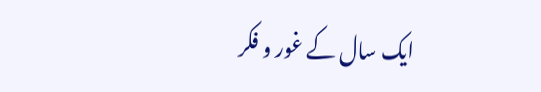ایک سال کے غور و فکر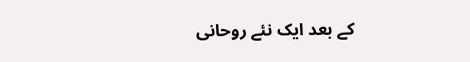کے بعد ایک نئے روحانی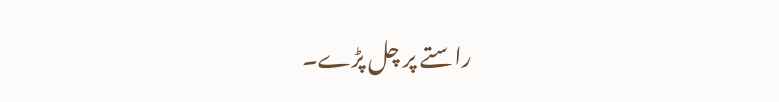راستے پر چل پڑے۔